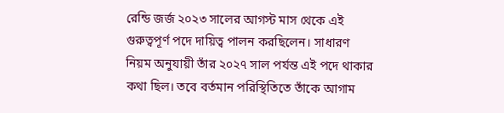রেন্ডি জর্জ ২০২৩ সালের আগস্ট মাস থেকে এই গুরুত্বপূর্ণ পদে দায়িত্ব পালন করছিলেন। সাধারণ নিয়ম অনুযায়ী তাঁর ২০২৭ সাল পর্যন্ত এই পদে থাকার কথা ছিল। তবে বর্তমান পরিস্থিতিতে তাঁকে আগাম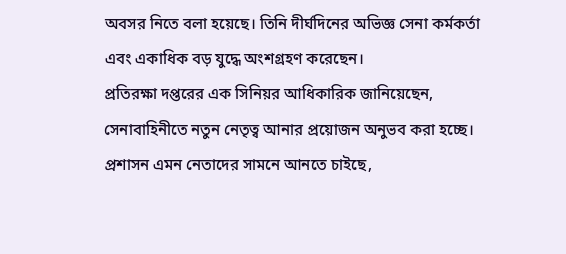অবসর নিতে বলা হয়েছে। তিনি দীর্ঘদিনের অভিজ্ঞ সেনা কর্মকর্তা এবং একাধিক বড় যুদ্ধে অংশগ্রহণ করেছেন।
প্রতিরক্ষা দপ্তরের এক সিনিয়র আধিকারিক জানিয়েছেন, সেনাবাহিনীতে নতুন নেতৃত্ব আনার প্রয়োজন অনুভব করা হচ্ছে। প্রশাসন এমন নেতাদের সামনে আনতে চাইছে,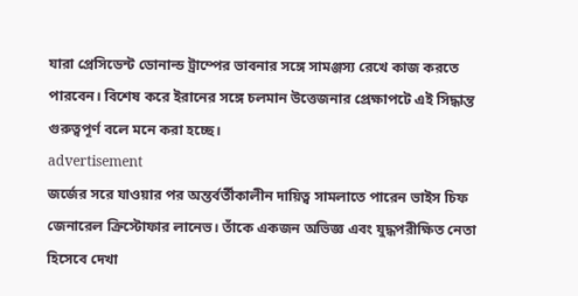যারা প্রেসিডেন্ট ডোনাল্ড ট্রাম্পের ভাবনার সঙ্গে সামঞ্জস্য রেখে কাজ করতে পারবেন। বিশেষ করে ইরানের সঙ্গে চলমান উত্তেজনার প্রেক্ষাপটে এই সিদ্ধান্ত গুরুত্বপূর্ণ বলে মনে করা হচ্ছে।
advertisement
জর্জের সরে যাওয়ার পর অন্তর্বর্তীকালীন দায়িত্ব সামলাতে পারেন ভাইস চিফ জেনারেল ক্রিস্টোফার লানেভ। তাঁকে একজন অভিজ্ঞ এবং যুদ্ধপরীক্ষিত নেতা হিসেবে দেখা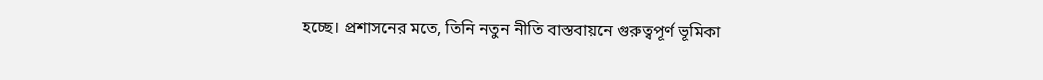হচ্ছে। প্রশাসনের মতে, তিনি নতুন নীতি বাস্তবায়নে গুরুত্বপূর্ণ ভূমিকা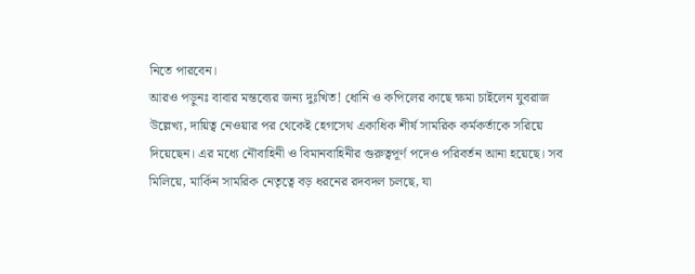নিতে পারবেন।
আরও পড়ুনঃ বাবার মন্তব্যের জন্য দুঃখিত! ধোনি ও কপিলের কাছে ক্ষমা চাইলেন যুবরাজ
উল্লেখ্য, দায়িত্ব নেওয়ার পর থেকেই হেগসেথ একাধিক শীর্ষ সামরিক কর্মকর্তাকে সরিয়ে দিয়েছেন। এর মধ্যে নৌবাহিনী ও বিমানবাহিনীর গুরুত্বপূর্ণ পদেও পরিবর্তন আনা হয়েছে। সব মিলিয়ে, মার্কিন সামরিক নেতৃত্বে বড় ধরনের রদবদল চলছে, যা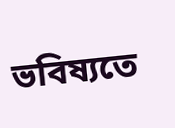ভবিষ্যতে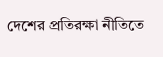দেশের প্রতিরক্ষা নীতিতে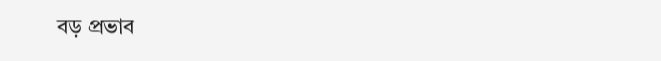বড় প্রভাব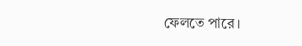ফেলতে পারে।